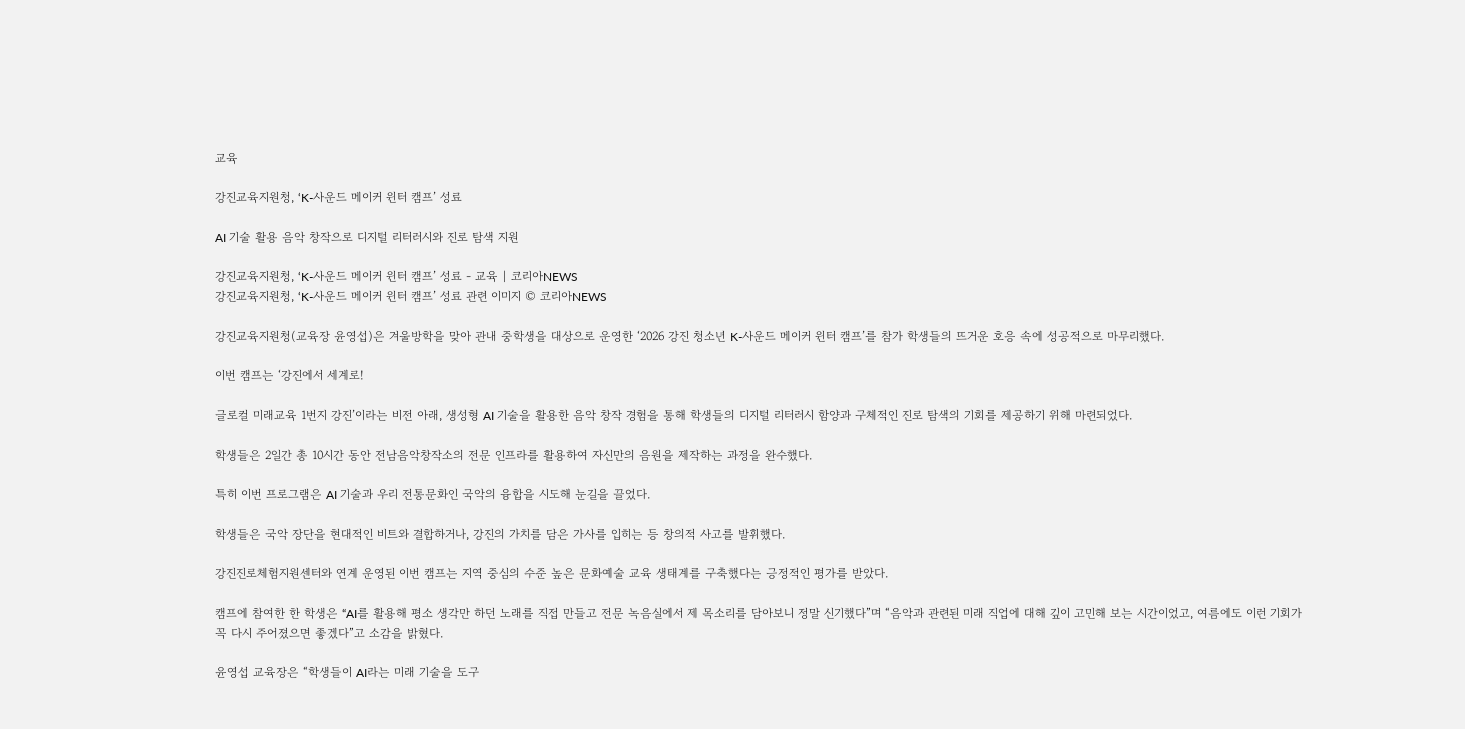교육

강진교육지원청, ‘K-사운드 메이커 윈터 캠프’ 성료

AI 기술 활용 음악 창작으로 디지털 리터러시와 진로 탐색 지원

강진교육지원청, ‘K-사운드 메이커 윈터 캠프’ 성료 - 교육 | 코리아NEWS
강진교육지원청, ‘K-사운드 메이커 윈터 캠프’ 성료 관련 이미지 © 코리아NEWS

강진교육지원청(교육장 윤영섭)은 겨울방학을 맞아 관내 중학생을 대상으로 운영한 ‘2026 강진 청소년 K-사운드 메이커 윈터 캠프’를 참가 학생들의 뜨거운 호응 속에 성공적으로 마무리했다.

이번 캠프는 ‘강진에서 세계로!

글로컬 미래교육 1번지 강진’이라는 비전 아래, 생성형 AI 기술을 활용한 음악 창작 경험을 통해 학생들의 디지털 리터러시 함양과 구체적인 진로 탐색의 기회를 제공하기 위해 마련되었다.

학생들은 2일간 총 10시간 동안 전남음악창작소의 전문 인프라를 활용하여 자신만의 음원을 제작하는 과정을 완수했다.

특히 이번 프로그램은 AI 기술과 우리 전통문화인 국악의 융합을 시도해 눈길을 끌었다.

학생들은 국악 장단을 현대적인 비트와 결합하거나, 강진의 가치를 담은 가사를 입히는 등 창의적 사고를 발휘했다.

강진진로체험지원센터와 연계 운영된 이번 캠프는 지역 중심의 수준 높은 문화예술 교육 생태계를 구축했다는 긍정적인 평가를 받았다.

캠프에 참여한 한 학생은 “AI를 활용해 평소 생각만 하던 노래를 직접 만들고 전문 녹음실에서 제 목소리를 담아보니 정말 신기했다”며 “음악과 관련된 미래 직업에 대해 깊이 고민해 보는 시간이었고, 여름에도 이런 기회가 꼭 다시 주어졌으면 좋겠다”고 소감을 밝혔다.

윤영섭 교육장은 “학생들이 AI라는 미래 기술을 도구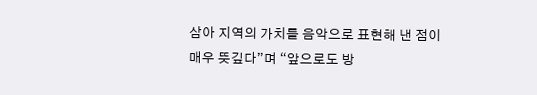삼아 지역의 가치를 음악으로 표현해 낸 점이 매우 뜻깊다”며 “앞으로도 방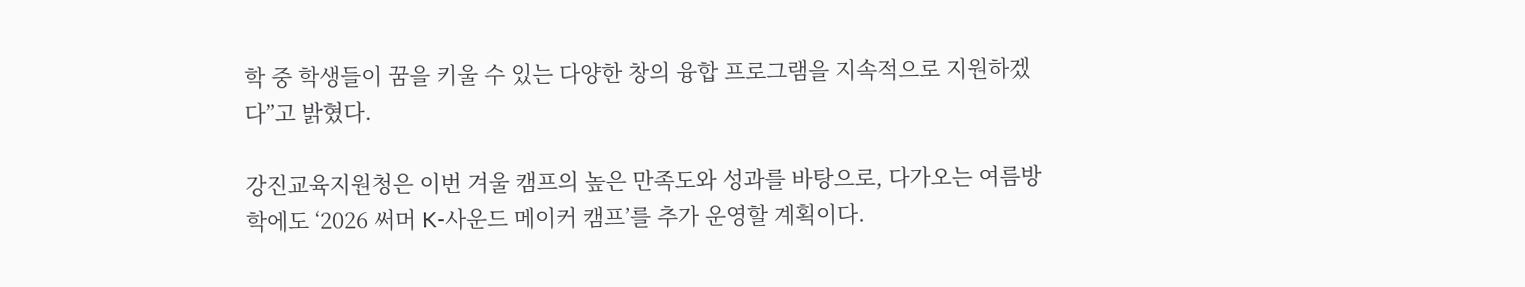학 중 학생들이 꿈을 키울 수 있는 다양한 창의 융합 프로그램을 지속적으로 지원하겠다”고 밝혔다.

강진교육지원청은 이번 겨울 캠프의 높은 만족도와 성과를 바탕으로, 다가오는 여름방학에도 ‘2026 써머 K-사운드 메이커 캠프’를 추가 운영할 계획이다.